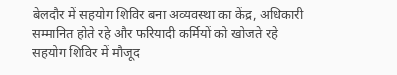बेलदौर में सहयोग शिविर बना अव्यवस्था का केंद्र, अधिकारी सम्मानित होते रहे और फरियादी कर्मियों को खोजते रहे
सहयोग शिविर में मौजूद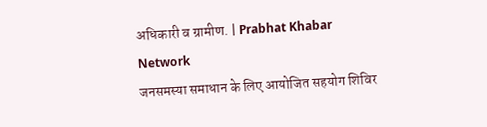अधिकारी व ग्रामीण. | Prabhat Khabar Network
जनसमस्या समाधान के लिए आयोजित सहयोग शिविर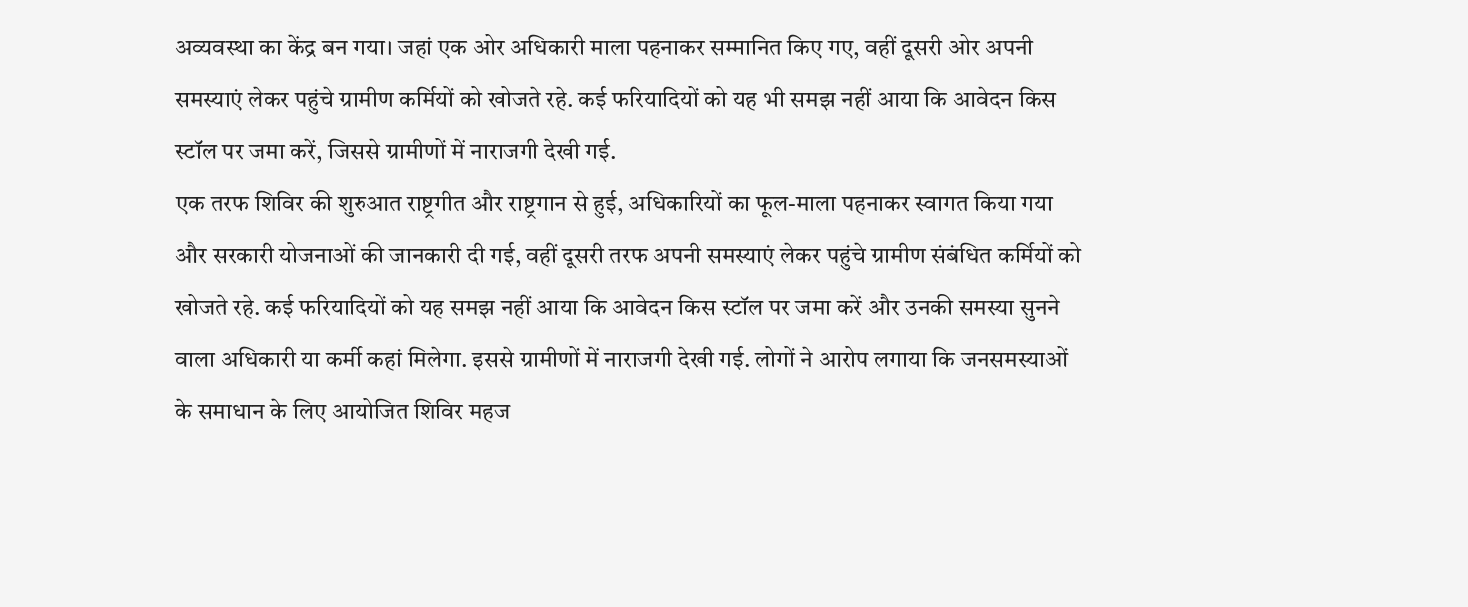अव्यवस्था का केंद्र बन गया। जहां एक ओर अधिकारी माला पहनाकर सम्मानित किए गए, वहीं दूसरी ओर अपनी समस्याएं लेकर पहुंचे ग्रामीण कर्मियों को खोजते रहे. कई फरियादियों को यह भी समझ नहीं आया कि आवेदन किस स्टॉल पर जमा करें, जिससे ग्रामीणों में नाराजगी देखी गई.
एक तरफ शिविर की शुरुआत राष्ट्रगीत और राष्ट्रगान से हुई, अधिकारियों का फूल-माला पहनाकर स्वागत किया गया और सरकारी योजनाओं की जानकारी दी गई, वहीं दूसरी तरफ अपनी समस्याएं लेकर पहुंचे ग्रामीण संबंधित कर्मियों को खोजते रहे. कई फरियादियों को यह समझ नहीं आया कि आवेदन किस स्टॉल पर जमा करें और उनकी समस्या सुनने वाला अधिकारी या कर्मी कहां मिलेगा. इससे ग्रामीणों में नाराजगी देखी गई. लोगों ने आरोप लगाया कि जनसमस्याओं के समाधान के लिए आयोजित शिविर महज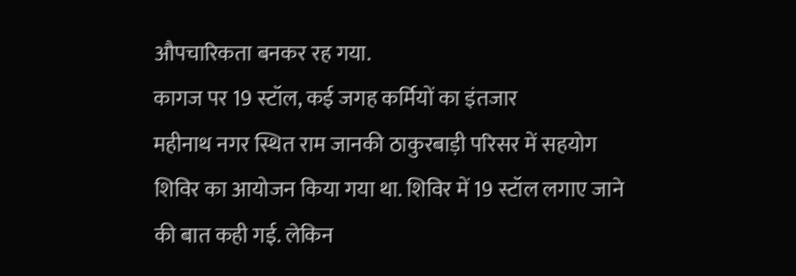औपचारिकता बनकर रह गया.
कागज पर 19 स्टॉल, कई जगह कर्मियों का इंतजार
महीनाथ नगर स्थित राम जानकी ठाकुरबाड़ी परिसर में सहयोग शिविर का आयोजन किया गया था. शिविर में 19 स्टॉल लगाए जाने की बात कही गई. लेकिन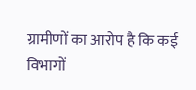ग्रामीणों का आरोप है कि कई विभागों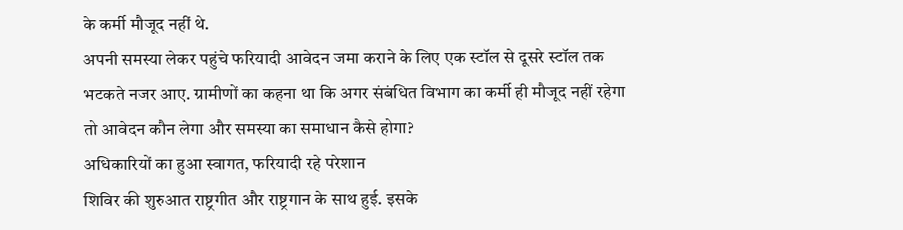के कर्मी मौजूद नहीं थे.
अपनी समस्या लेकर पहुंचे फरियादी आवेदन जमा कराने के लिए एक स्टॉल से दूसरे स्टॉल तक भटकते नजर आए. ग्रामीणों का कहना था कि अगर संबंधित विभाग का कर्मी ही मौजूद नहीं रहेगा तो आवेदन कौन लेगा और समस्या का समाधान कैसे होगा?
अधिकारियों का हुआ स्वागत, फरियादी रहे परेशान
शिविर की शुरुआत राष्ट्रगीत और राष्ट्रगान के साथ हुई. इसके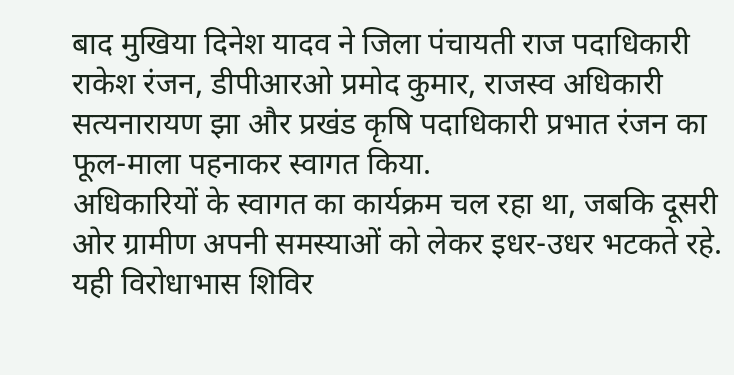बाद मुखिया दिनेश यादव ने जिला पंचायती राज पदाधिकारी राकेश रंजन, डीपीआरओ प्रमोद कुमार, राजस्व अधिकारी सत्यनारायण झा और प्रखंड कृषि पदाधिकारी प्रभात रंजन का फूल-माला पहनाकर स्वागत किया.
अधिकारियों के स्वागत का कार्यक्रम चल रहा था, जबकि दूसरी ओर ग्रामीण अपनी समस्याओं को लेकर इधर-उधर भटकते रहे. यही विरोधाभास शिविर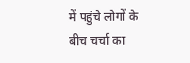में पहुंचे लोगों के बीच चर्चा का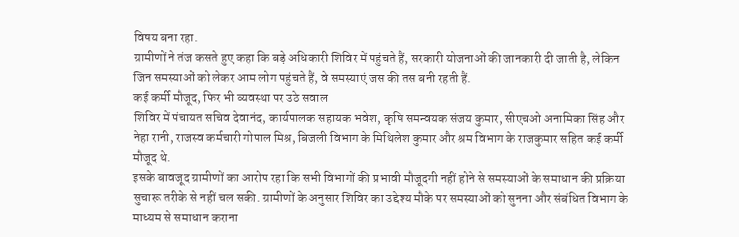विषय बना रहा.
ग्रामीणों ने तंज कसते हुए कहा कि बड़े अधिकारी शिविर में पहुंचते हैं, सरकारी योजनाओं की जानकारी दी जाती है, लेकिन जिन समस्याओं को लेकर आम लोग पहुंचते हैं, वे समस्याएं जस की तस बनी रहती हैं.
कई कर्मी मौजूद, फिर भी व्यवस्था पर उठे सवाल
शिविर में पंचायत सचिव देवानंद, कार्यपालक सहायक भवेश, कृषि समन्वयक संजय कुमार, सीएचओ अनामिका सिंह और नेहा रानी, राजस्व कर्मचारी गोपाल मिश्र, बिजली विभाग के मिथिलेश कुमार और श्रम विभाग के राजकुमार सहित कई कर्मी मौजूद थे.
इसके बावजूद ग्रामीणों का आरोप रहा कि सभी विभागों की प्रभावी मौजूदगी नहीं होने से समस्याओं के समाधान की प्रक्रिया सुचारू तरीके से नहीं चल सकी. ग्रामीणों के अनुसार शिविर का उद्देश्य मौके पर समस्याओं को सुनना और संबंधित विभाग के माध्यम से समाधान कराना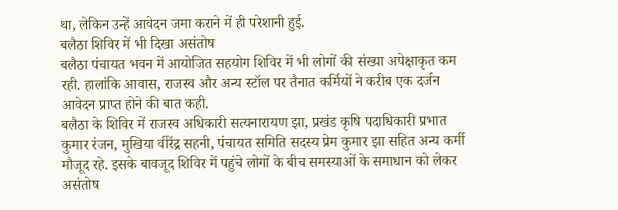था, लेकिन उन्हें आवेदन जमा कराने में ही परेशानी हुई.
बलैठा शिविर में भी दिखा असंतोष
बलैठा पंचायत भवन में आयोजित सहयोग शिविर में भी लोगों की संख्या अपेक्षाकृत कम रही. हालांकि आवास, राजस्व और अन्य स्टॉल पर तैनात कर्मियों ने करीब एक दर्जन आवेदन प्राप्त होने की बात कही.
बलैठा के शिविर में राजस्व अधिकारी सत्यनारायण झा, प्रखंड कृषि पदाधिकारी प्रभात कुमार रंजन, मुखिया वीरेंद्र सहनी, पंचायत समिति सदस्य प्रेम कुमार झा सहित अन्य कर्मी मौजूद रहे. इसके बावजूद शिविर में पहुंचे लोगों के बीच समस्याओं के समाधान को लेकर असंतोष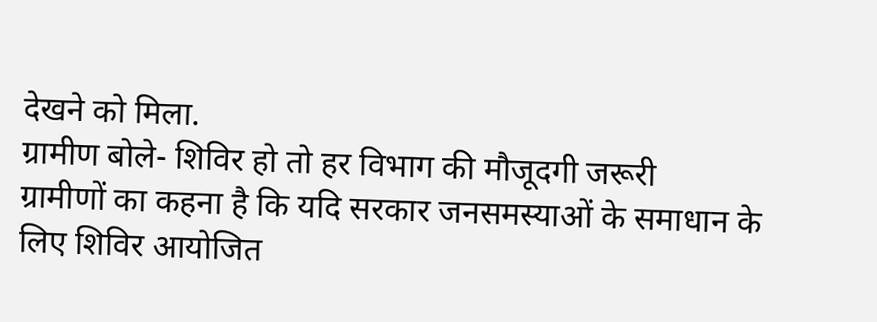देखने को मिला.
ग्रामीण बोले- शिविर हो तो हर विभाग की मौजूदगी जरूरी
ग्रामीणों का कहना है कि यदि सरकार जनसमस्याओं के समाधान के लिए शिविर आयोजित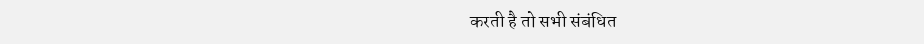करती है तो सभी संबंधित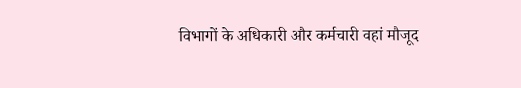विभागों के अधिकारी और कर्मचारी वहां मौजूद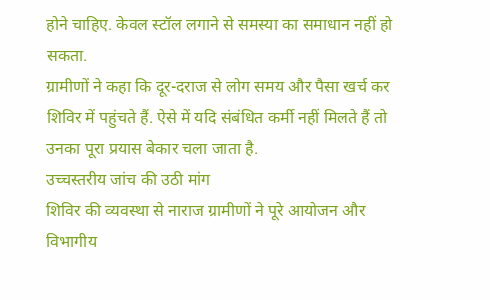होने चाहिए. केवल स्टॉल लगाने से समस्या का समाधान नहीं हो सकता.
ग्रामीणों ने कहा कि दूर-दराज से लोग समय और पैसा खर्च कर शिविर में पहुंचते हैं. ऐसे में यदि संबंधित कर्मी नहीं मिलते हैं तो उनका पूरा प्रयास बेकार चला जाता है.
उच्चस्तरीय जांच की उठी मांग
शिविर की व्यवस्था से नाराज ग्रामीणों ने पूरे आयोजन और विभागीय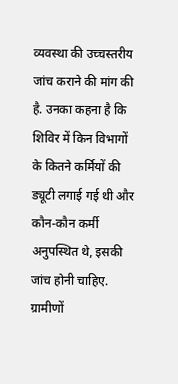व्यवस्था की उच्चस्तरीय जांच कराने की मांग की है. उनका कहना है कि शिविर में किन विभागों के कितने कर्मियों की ड्यूटी लगाई गई थी और कौन-कौन कर्मी अनुपस्थित थे, इसकी जांच होनी चाहिए.
ग्रामीणों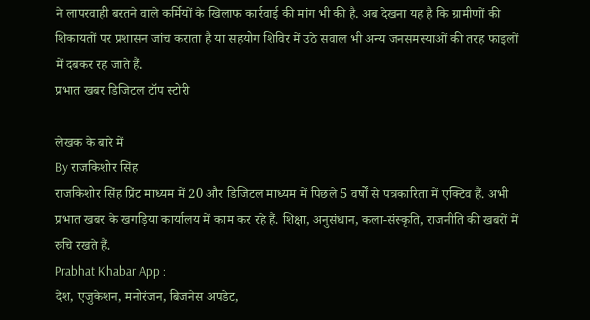ने लापरवाही बरतने वाले कर्मियों के खिलाफ कार्रवाई की मांग भी की है. अब देखना यह है कि ग्रामीणों की शिकायतों पर प्रशासन जांच कराता है या सहयोग शिविर में उठे सवाल भी अन्य जनसमस्याओं की तरह फाइलों में दबकर रह जाते हैं.
प्रभात खबर डिजिटल टॉप स्टोरी

लेखक के बारे में
By राजकिशोर सिंह
राजकिशोर सिंह प्रिंट माध्यम में 20 और डिजिटल माध्यम में पिछले 5 वर्षों से पत्रकारिता में एक्टिव हैं. अभी प्रभात खबर के खगड़िया कार्यालय में काम कर रहे हैं. शिक्षा, अनुसंधान, कला-संस्कृति, राजनीति की खबरों में रुचि रखते हैं.
Prabhat Khabar App :
देश, एजुकेशन, मनोरंजन, बिजनेस अपडेट,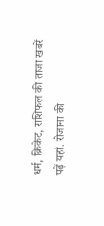धर्म, क्रिकेट, राशिफल की ताजा खबरें पढ़ें यहां. रोजाना की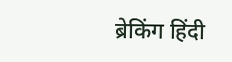ब्रेकिंग हिंदी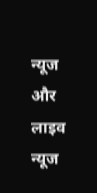न्यूज और लाइव न्यूज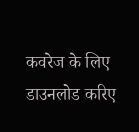कवरेज के लिए डाउनलोड करिए